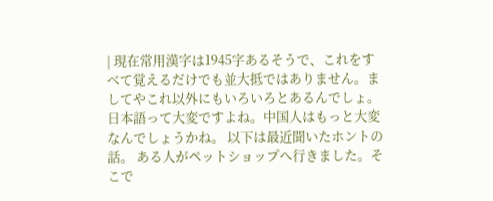| 現在常用漢字は1945字あるそうで、これをすべて覚えるだけでも並大抵ではありません。ましてやこれ以外にもいろいろとあるんでしょ。日本語って大変ですよね。中国人はもっと大変なんでしょうかね。 以下は最近聞いたホントの話。 ある人がペットショップへ行きました。そこで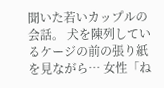聞いた若いカップルの会話。 犬を陳列しているケージの前の張り紙を見ながら… 女性「ね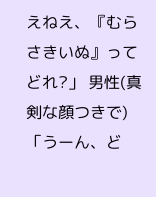えねえ、『むらさきいぬ』ってどれ?」 男性(真剣な顔つきで)「うーん、ど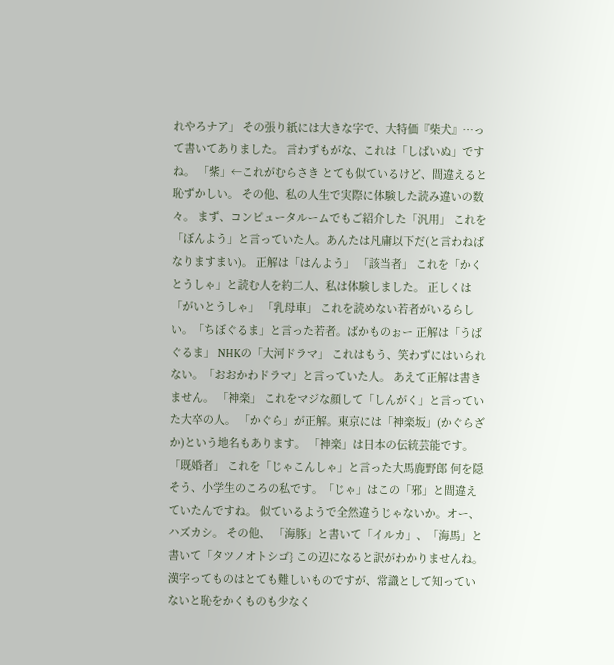れやろナア」 その張り紙には大きな字で、大特価『柴犬』…って書いてありました。 言わずもがな、これは「しばいぬ」ですね。 「紫」←これがむらさき とても似ているけど、間違えると恥ずかしい。 その他、私の人生で実際に体験した読み違いの数々。 まず、コンピュータルームでもご紹介した「汎用」 これを「ぼんよう」と言っていた人。あんたは凡庸以下だ(と言わねばなりますまい)。 正解は「はんよう」 「該当者」 これを「かくとうしゃ」と読む人を約二人、私は体験しました。 正しくは「がいとうしゃ」 「乳母車」 これを読めない若者がいるらしい。「ちぼぐるま」と言った若者。ばかものぉー 正解は「うばぐるま」 NHKの「大河ドラマ」 これはもう、笑わずにはいられない。「おおかわドラマ」と言っていた人。 あえて正解は書きません。 「神楽」 これをマジな顔して「しんがく」と言っていた大卒の人。 「かぐら」が正解。東京には「神楽坂」(かぐらざか)という地名もあります。 「神楽」は日本の伝統芸能です。 「既婚者」 これを「じゃこんしゃ」と言った大馬鹿野郎 何を隠そう、小学生のころの私です。「じゃ」はこの「邪」と間違えていたんですね。 似ているようで全然違うじゃないか。オー、ハズカシ。 その他、 「海豚」と書いて「イルカ」、「海馬」と書いて「タツノオトシゴ} この辺になると訳がわかりませんね。 漢字ってものはとても難しいものですが、常識として知っていないと恥をかくものも少なく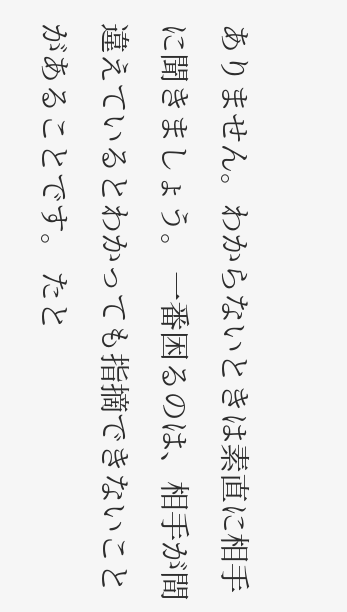ありません。わからないときは素直に相手に聞きましょう。 一番困るのは、相手が間違えているとわかっても指摘できないことがあることです。 たと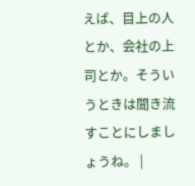えば、目上の人とか、会社の上司とか。そういうときは聞き流すことにしましょうね。 |